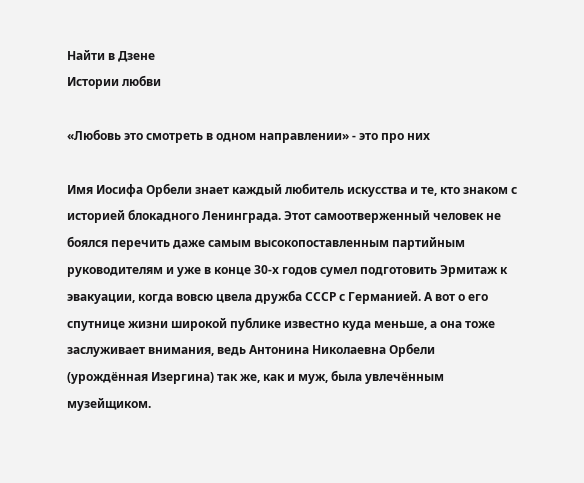Найти в Дзене
Истории любви

«Любовь это смотреть в одном направлении» - это про них

Имя Иосифа Орбели знает каждый любитель искусства и те, кто знаком с историей блокадного Ленинграда. Этот самоотверженный человек не боялся перечить даже самым высокопоставленным партийным руководителям и уже в конце 30-х годов сумел подготовить Эрмитаж к эвакуации, когда вовсю цвела дружба СССР с Германией. А вот о его спутнице жизни широкой публике известно куда меньше, а она тоже заслуживает внимания, ведь Антонина Николаевна Орбели (урождённая Изергина) так же, как и муж, была увлечённым музейщиком.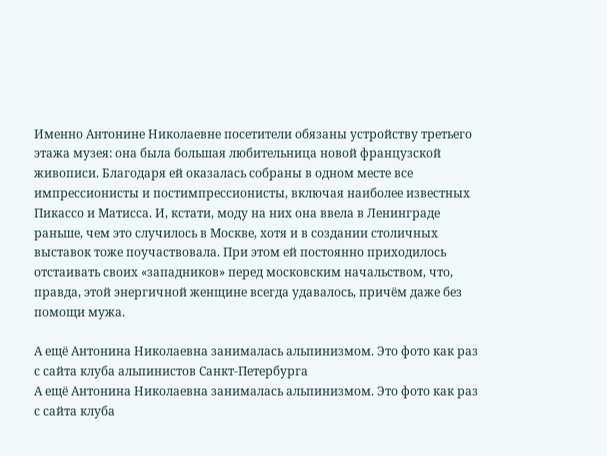Именно Антонине Николаевне посетители обязаны устройству третьего этажа музея: она была большая любительница новой французской живописи. Благодаря ей оказалась собраны в одном месте все импрессионисты и постимпрессионисты, включая наиболее известных Пикассо и Матисса. И, кстати, моду на них она ввела в Ленинграде раньше, чем это случилось в Москве, хотя и в создании столичных выставок тоже поучаствовала. При этом ей постоянно приходилось отстаивать своих «западников» перед московским начальством, что, правда, этой энергичной женщине всегда удавалось, причём даже без помощи мужа.

А ещё Антонина Николаевна занималась альпинизмом. Это фото как раз с сайта клуба альпинистов Санкт-Петербурга
А ещё Антонина Николаевна занималась альпинизмом. Это фото как раз с сайта клуба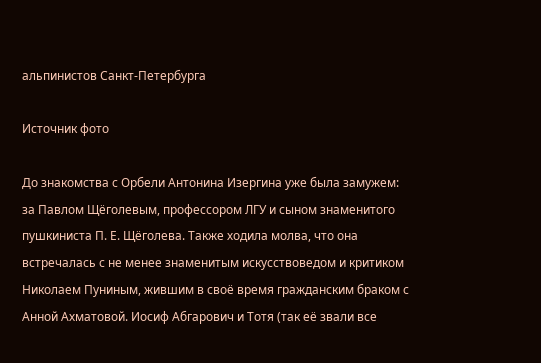альпинистов Санкт-Петербурга

Источник фото

До знакомства с Орбели Антонина Изергина уже была замужем: за Павлом Щёголевым, профессором ЛГУ и сыном знаменитого пушкиниста П. Е. Щёголева. Также ходила молва, что она встречалась с не менее знаменитым искусствоведом и критиком Николаем Пуниным, жившим в своё время гражданским браком с Анной Ахматовой. Иосиф Абгарович и Тотя (так её звали все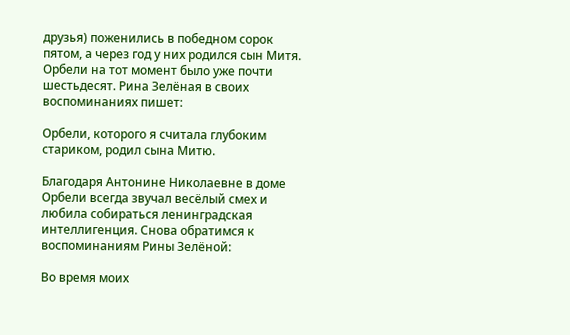друзья) поженились в победном сорок пятом, а через год у них родился сын Митя. Орбели на тот момент было уже почти шестьдесят. Рина Зелёная в своих воспоминаниях пишет:

Орбели, которого я считала глубоким стариком, родил сына Митю.

Благодаря Антонине Николаевне в доме Орбели всегда звучал весёлый смех и любила собираться ленинградская интеллигенция. Снова обратимся к воспоминаниям Рины Зелёной:

Во время моих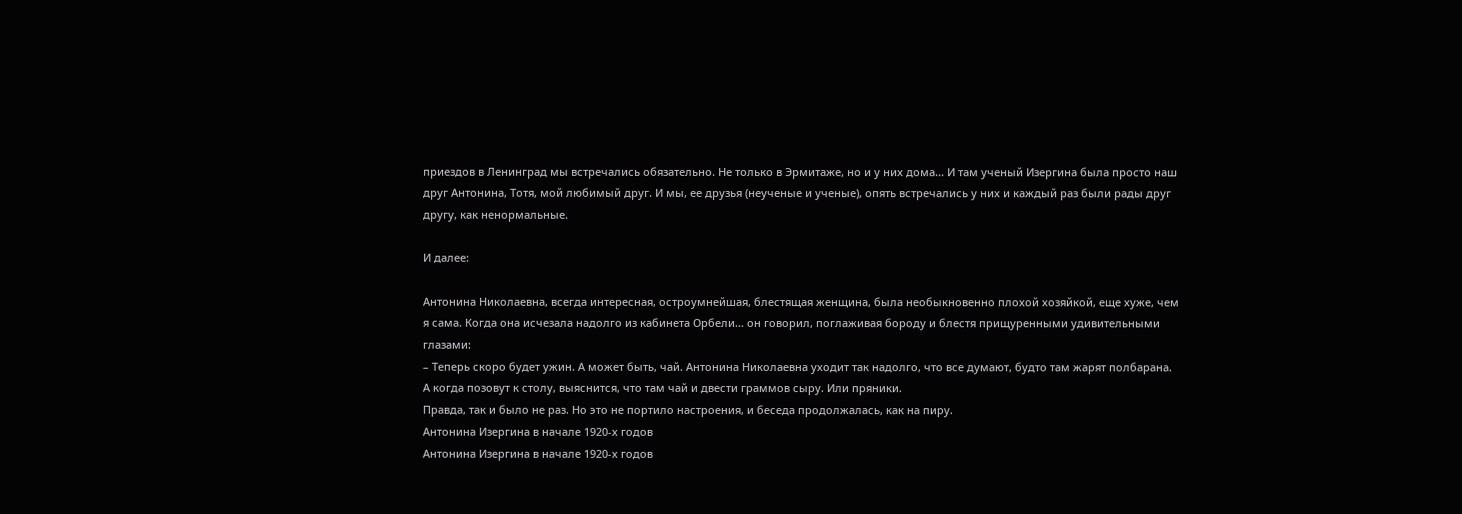приездов в Ленинград мы встречались обязательно. Не только в Эрмитаже, но и у них дома... И там ученый Изергина была просто наш друг Антонина, Тотя, мой любимый друг. И мы, ее друзья (неученые и ученые), опять встречались у них и каждый раз были рады друг другу, как ненормальные.

И далее:

Антонина Николаевна, всегда интересная, остроумнейшая, блестящая женщина, была необыкновенно плохой хозяйкой, еще хуже, чем я сама. Когда она исчезала надолго из кабинета Орбели... он говорил, поглаживая бороду и блестя прищуренными удивительными глазами:
– Теперь скоро будет ужин. А может быть, чай. Антонина Николаевна уходит так надолго, что все думают, будто там жарят полбарана. А когда позовут к столу, выяснится, что там чай и двести граммов сыру. Или пряники.
Правда, так и было не раз. Но это не портило настроения, и беседа продолжалась, как на пиру.
Антонина Изергина в начале 1920-х годов
Антонина Изергина в начале 1920-х годов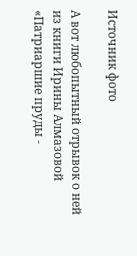Источник фото

А вот любопытный отрывок о ней из книги Ирины Алмазовой «Патриаршие пруды -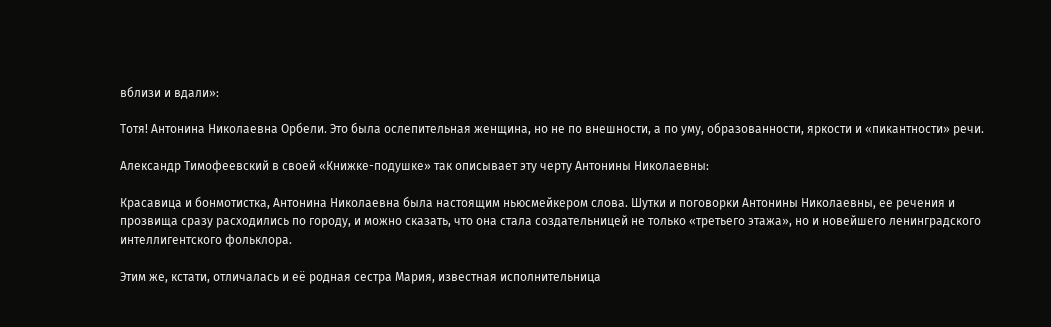вблизи и вдали»:

Тотя! Антонина Николаевна Орбели. Это была ослепительная женщина, но не по внешности, а по уму, образованности, яркости и «пикантности» речи.

Александр Тимофеевский в своей «Книжке-подушке» так описывает эту черту Антонины Николаевны:

Красавица и бонмотистка, Антонина Николаевна была настоящим ньюсмейкером слова. Шутки и поговорки Антонины Николаевны, ее речения и прозвища сразу расходились по городу, и можно сказать, что она стала создательницей не только «третьего этажа», но и новейшего ленинградского интеллигентского фольклора.

Этим же, кстати, отличалась и её родная сестра Мария, известная исполнительница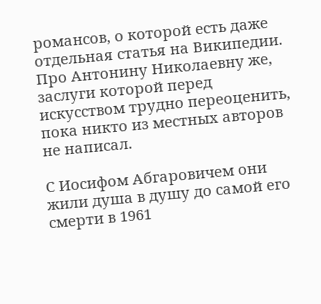романсов, о которой есть даже отдельная статья на Википедии. Про Антонину Николаевну же, заслуги которой перед искусством трудно переоценить, пока никто из местных авторов не написал.

С Иосифом Абгаровичем они жили душа в душу до самой его смерти в 1961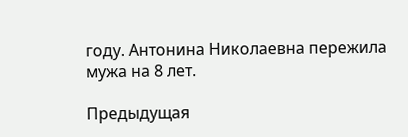году. Антонина Николаевна пережила мужа на 8 лет.

Предыдущая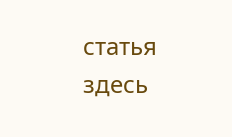статья здесь